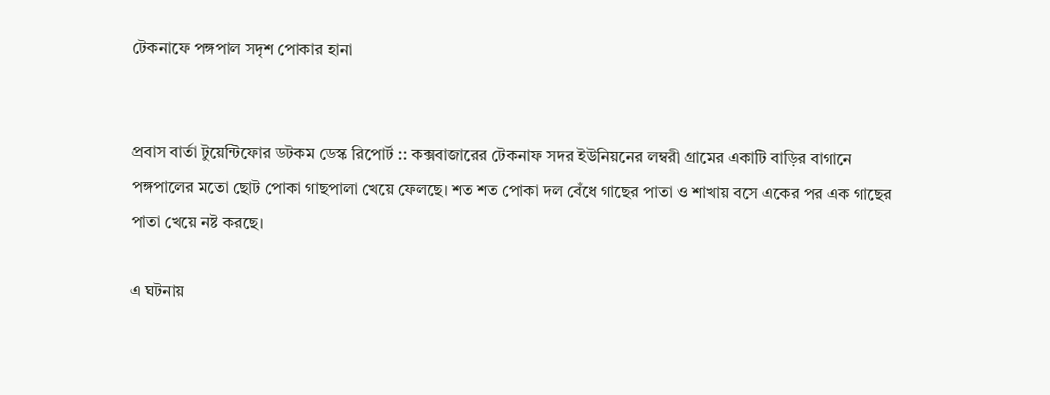টেকনাফে পঙ্গপাল সদৃশ পোকার হানা


প্রবাস বার্তা টুয়েন্টিফোর ডটকম ডেস্ক রিপোর্ট :: কক্সবাজারের টেকনাফ সদর ইউনিয়নের লম্বরী গ্রামের একাটি বাড়ির বাগানে পঙ্গপালের মতো ছোট পোকা গাছপালা খেয়ে ফেলছে। শত শত পোকা দল বেঁধে গাছের পাতা ও শাখায় বসে একের পর এক গাছের পাতা খেয়ে নষ্ট করছে।

এ ঘটনায়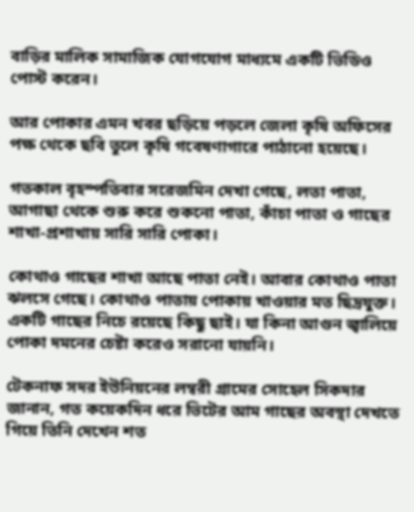বাড়ির মালিক সামাজিক যোগযোগ মাধ্যমে একটি ভিডিও পোস্ট করেন।

আর পোকার এমন খবর ছড়িয়ে পড়লে জেলা কৃষি অফিসের পক্ষ থেকে ছবি তুলে কৃষি গবেষণাগারে পাঠানো হয়েছে।

গতকাল বৃহস্পতিবার সরেজমিন দেখা গেছে, লতা পাতা, আগাছা থেকে শুরু করে শুকনো পাতা, কাঁচা পাতা ও গাছের শাখা-প্রশাখায় সারি সারি পোকা।

কোথাও গাছের শাখা আছে পাতা নেই। আবার কোথাও পাতা ঝলসে গেছে। কোথাও পাতায় পোকায় খাওয়ার মত ছিদ্রযুক্ত। একটি গাছের নিচে রয়েছে কিছু ছাই। যা কিনা আগুন জ্বালিয়ে পোকা দমনের চেষ্টা করেও সরানো যায়নি।

টেকনাফ সদর ইউনিয়নের লম্বরী গ্রামের সোহেল সিকদার জানান, গত কয়েকদিন ধরে ভিটের আম গাছের অবস্থা দেখতে গিয়ে তিনি দেখেন শত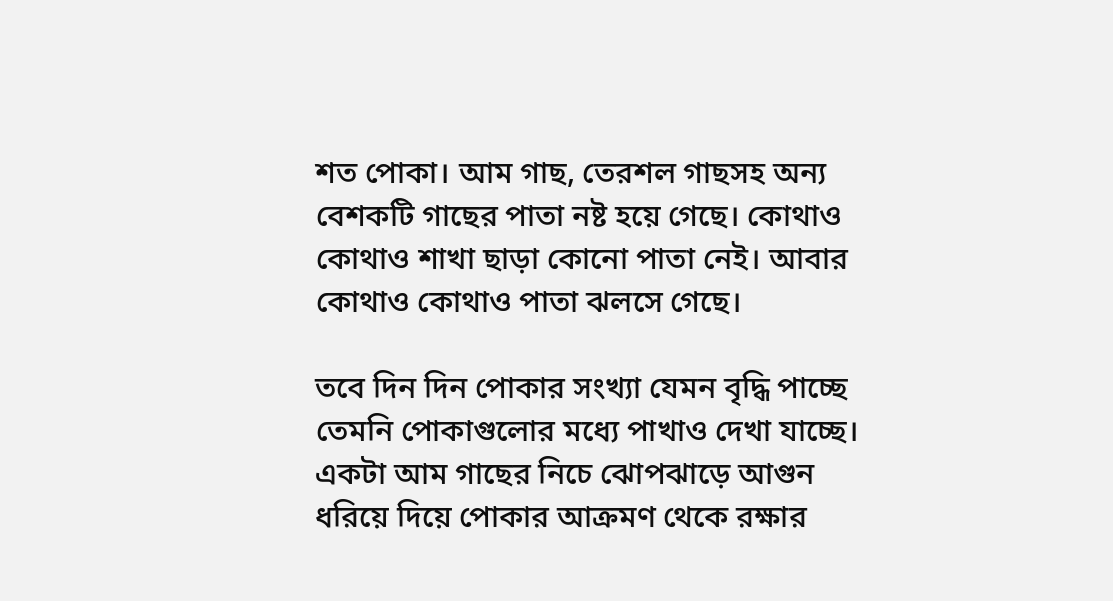শত পোকা। আম গাছ, তেরশল গাছসহ অন্য বেশকটি গাছের পাতা নষ্ট হয়ে গেছে। কোথাও কোথাও শাখা ছাড়া কোনো পাতা নেই। আবার কোথাও কোথাও পাতা ঝলসে গেছে।

তবে দিন দিন পোকার সংখ্যা যেমন বৃদ্ধি পাচ্ছে তেমনি পোকাগুলোর মধ্যে পাখাও দেখা যাচ্ছে। একটা আম গাছের নিচে ঝোপঝাড়ে আগুন ধরিয়ে দিয়ে পোকার আক্রমণ থেকে রক্ষার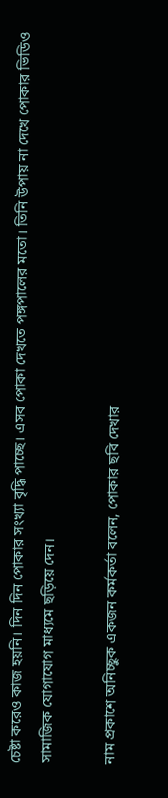চেষ্টা করেও কাজ হয়নি। দিন দিন পোকার সংখ্যা বৃদ্ধি পাচ্ছে। এসব পোকা দেখতে পঙ্গপালের মতো। তিনি উপায় না দেখে পোকার ভিডিও সামাজিক যোগাযোগ মাধ্যমে ছড়িয়ে দেন।

নাম প্রকাশে অনিচ্ছুক একজন কর্মকর্তা বলেন, পোকার ছবি দেখার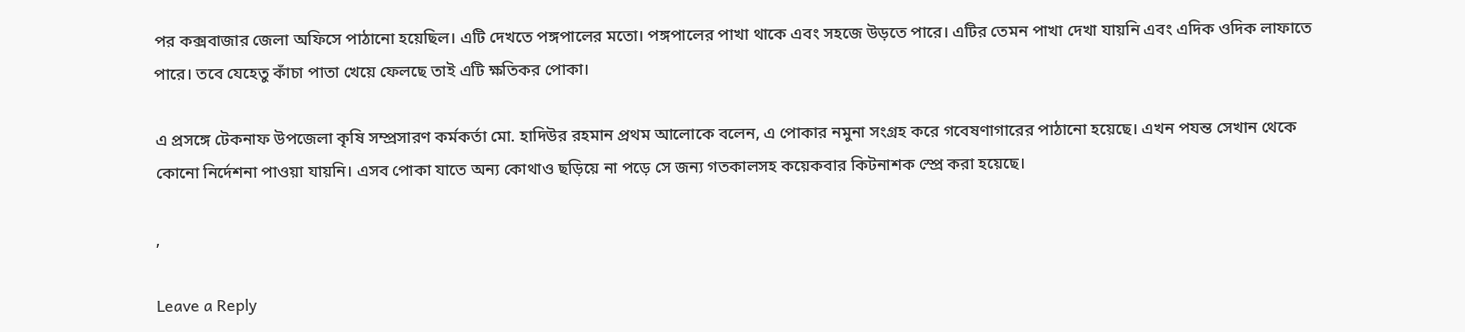পর কক্সবাজার জেলা অফিসে পাঠানো হয়েছিল। এটি দেখতে পঙ্গপালের মতো। পঙ্গপালের পাখা থাকে এবং সহজে উড়তে পারে। এটির তেমন পাখা দেখা যায়নি এবং এদিক ওদিক লাফাতে পারে। তবে যেহেতু কাঁচা পাতা খেয়ে ফেলছে তাই এটি ক্ষতিকর পোকা।

এ প্রসঙ্গে টেকনাফ উপজেলা কৃষি সম্প্রসারণ কর্মকর্তা মো. হাদিউর রহমান প্রথম আলোকে বলেন, এ পোকার নমুনা সংগ্রহ করে গবেষণাগারের পাঠানো হয়েছে। এখন পযন্ত সেখান থেকে কোনো নির্দেশনা পাওয়া যায়নি। এসব পোকা যাতে অন্য কোথাও ছড়িয়ে না পড়ে সে জন্য গতকালসহ কয়েকবার কিটনাশক স্প্রে করা হয়েছে।

,

Leave a Reply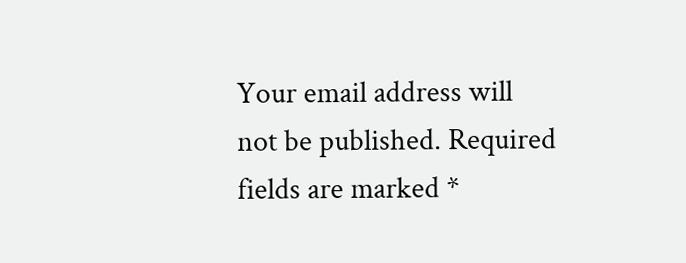Your email address will not be published. Required fields are marked *